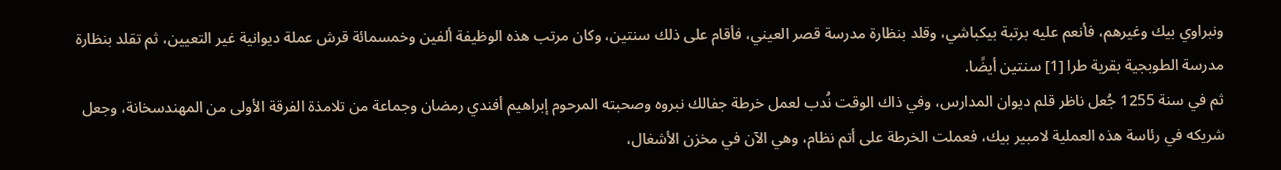ونبراوي بيك وغيرهم، فأنعم عليه برتبة بيكباشي، وقلد بنظارة مدرسة قصر العيني، فأقام على ذلك سنتين، وكان مرتب هذه الوظيفة ألفين وخمسمائة قرش عملة ديوانية غير التعيين، ثم تقلد بنظارة مدرسة الطوبجية بقرية طرا [1] سنتين أيضًا.
ثم في سنة 1255 جُعل ناظر قلم ديوان المدارس، وفي ذاك الوقت نُدب لعمل خرطة جفالك نبروه وصحبته المرحوم إبراهيم أفندي رمضان وجماعة من تلامذة الفرقة الأولى من المهندسخانة، وجعل شريكه في رئاسة هذه العملية لامبير بيك، فعملت الخرطة على أتم نظام، وهي الآن في مخزن الأشغال،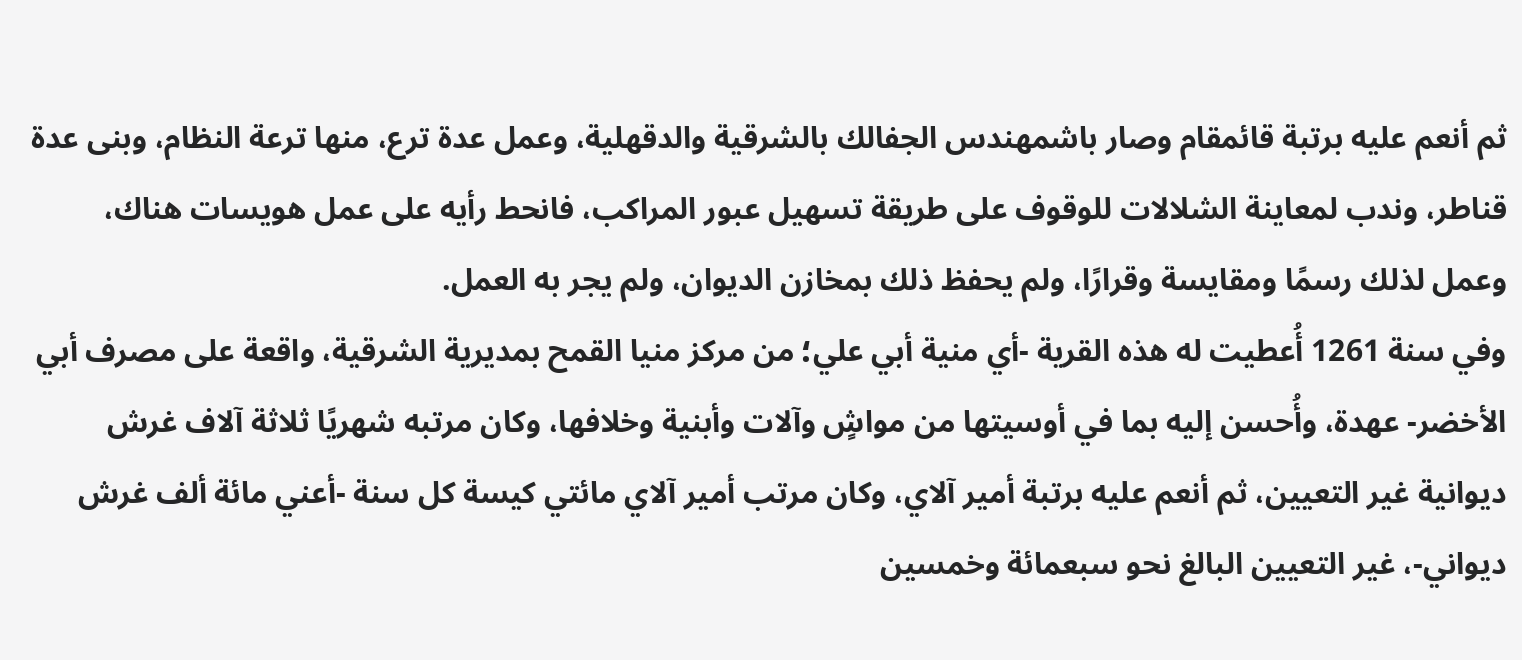ثم أنعم عليه برتبة قائمقام وصار باشمهندس الجفالك بالشرقية والدقهلية، وعمل عدة ترع، منها ترعة النظام، وبنى عدة قناطر، وندب لمعاينة الشلالات للوقوف على طريقة تسهيل عبور المراكب، فانحط رأيه على عمل هويسات هناك، وعمل لذلك رسمًا ومقايسة وقرارًا، ولم يحفظ ذلك بمخازن الديوان، ولم يجر به العمل.
وفي سنة 1261 أُعطيت له هذه القرية -أي منية أبي علي؛ من مركز منيا القمح بمديرية الشرقية، واقعة على مصرف أبي الأخضر- عهدة، وأُحسن إليه بما في أوسيتها من مواشٍ وآلات وأبنية وخلافها، وكان مرتبه شهريًا ثلاثة آلاف غرش ديوانية غير التعيين، ثم أنعم عليه برتبة أمير آلاي، وكان مرتب أمير آلاي مائتي كيسة كل سنة -أعني مائة ألف غرش ديواني-، غير التعيين البالغ نحو سبعمائة وخمسين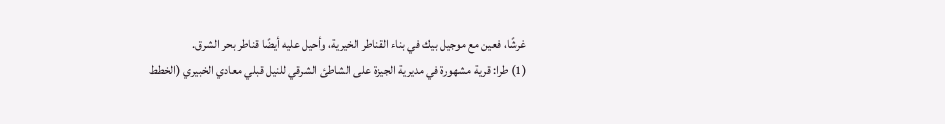غرشًا، فعين مع موجيل بيك في بناء القناطر الخيرية، وأحيل عليه أيضًا قناطر بحر الشرق.
(1) طرا: قرية مشهورة في مديرية الجيزة على الشاطئ الشرقي للنيل قبلي معادي الخبيري (الخطط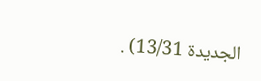الجديدة 13/31) .